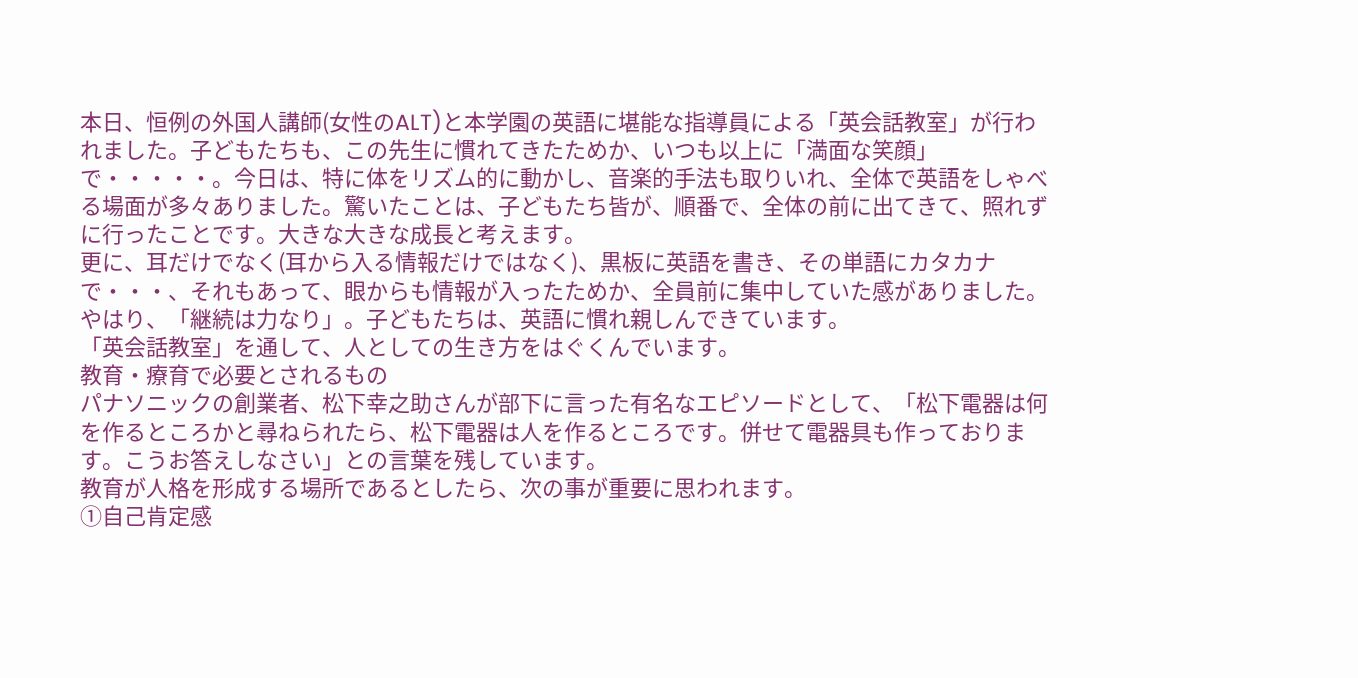本日、恒例の外国人講師(女性のALT)と本学園の英語に堪能な指導員による「英会話教室」が行われました。子どもたちも、この先生に慣れてきたためか、いつも以上に「満面な笑顔」で・・・・・。今日は、特に体をリズム的に動かし、音楽的手法も取りいれ、全体で英語をしゃべる場面が多々ありました。驚いたことは、子どもたち皆が、順番で、全体の前に出てきて、照れずに行ったことです。大きな大きな成長と考えます。
更に、耳だけでなく(耳から入る情報だけではなく)、黒板に英語を書き、その単語にカタカナで・・・、それもあって、眼からも情報が入ったためか、全員前に集中していた感がありました。
やはり、「継続は力なり」。子どもたちは、英語に慣れ親しんできています。
「英会話教室」を通して、人としての生き方をはぐくんでいます。
教育・療育で必要とされるもの
パナソニックの創業者、松下幸之助さんが部下に言った有名なエピソードとして、「松下電器は何を作るところかと尋ねられたら、松下電器は人を作るところです。併せて電器具も作っております。こうお答えしなさい」との言葉を残しています。
教育が人格を形成する場所であるとしたら、次の事が重要に思われます。
①自己肯定感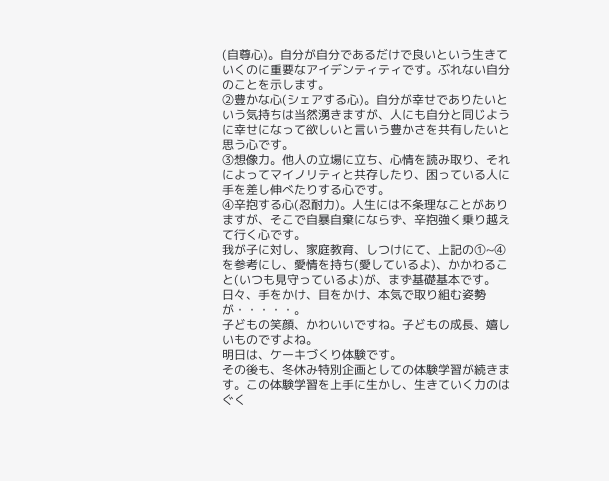(自尊心)。自分が自分であるだけで良いという生きていくのに重要なアイデンティティです。ぶれない自分のことを示します。
②豊かな心(シェアする心)。自分が幸せでありたいという気持ちは当然湧きますが、人にも自分と同じように幸せになって欲しいと言いう豊かさを共有したいと思う心です。
③想像力。他人の立場に立ち、心情を読み取り、それによってマイノリティと共存したり、困っている人に手を差し伸べたりする心です。
④辛抱する心(忍耐力)。人生には不条理なことがありますが、そこで自暴自棄にならず、辛抱強く乗り越えて行く心です。
我が子に対し、家庭教育、しつけにて、上記の①~④を参考にし、愛情を持ち(愛しているよ)、かかわること(いつも見守っているよ)が、まず基礎基本です。
日々、手をかけ、目をかけ、本気で取り組む姿勢が・・・・・。
子どもの笑顔、かわいいですね。子どもの成長、嬉しいものですよね。
明日は、ケーキづくり体験です。
その後も、冬休み特別企画としての体験学習が続きます。この体験学習を上手に生かし、生きていく力のはぐく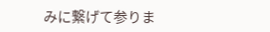みに繋げて参りま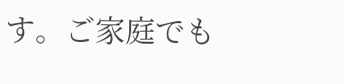す。ご家庭でも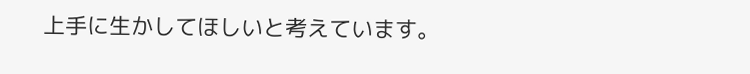上手に生かしてほしいと考えています。